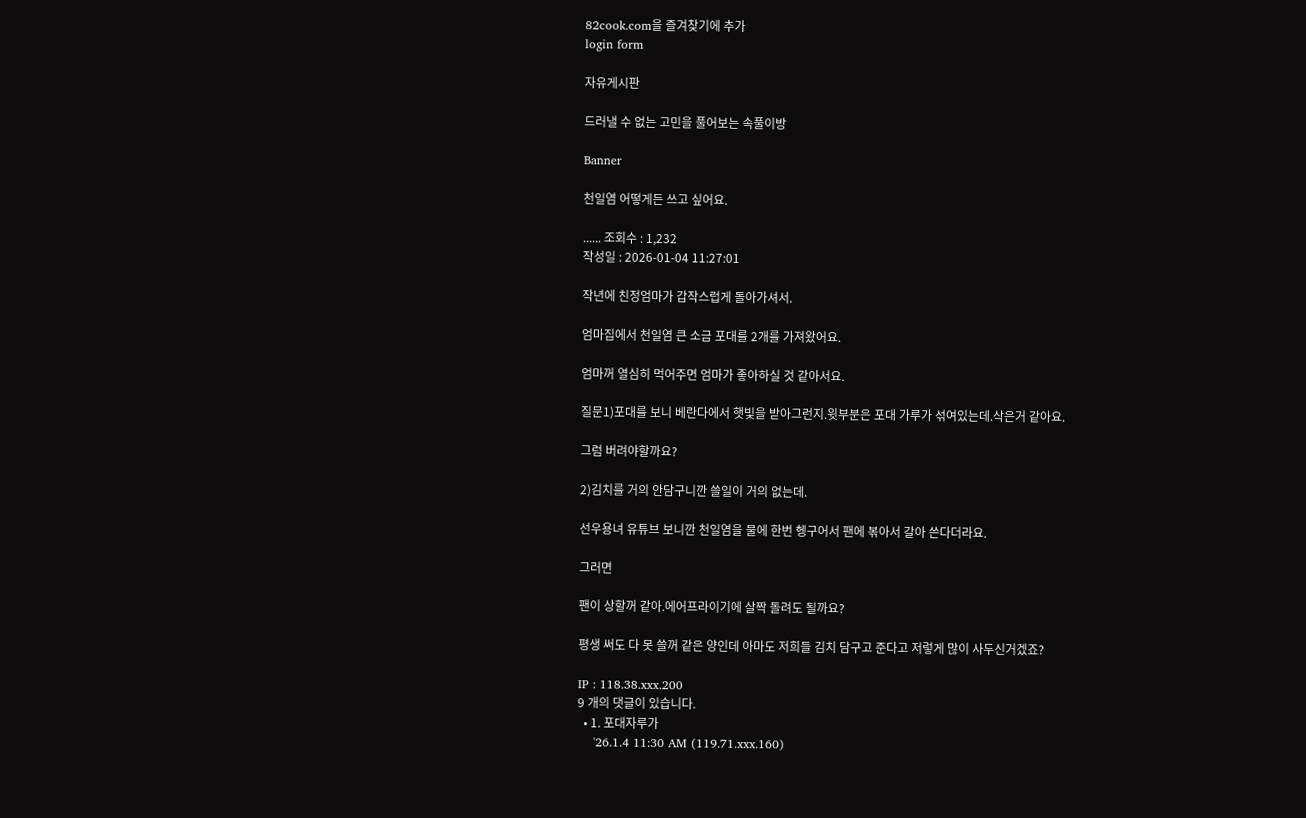82cook.com을 즐겨찾기에 추가
login form

자유게시판

드러낼 수 없는 고민을 풀어보는 속풀이방

Banner

천일염 어떻게든 쓰고 싶어요.

...... 조회수 : 1,232
작성일 : 2026-01-04 11:27:01

작년에 친정엄마가 갑작스럽게 돌아가셔서.

엄마집에서 천일염 큰 소금 포대를 2개를 가져왔어요.

엄마꺼 열심히 먹어주면 엄마가 좋아하실 것 같아서요.

질문1)포대를 보니 베란다에서 햇빛을 받아그런지.윗부분은 포대 가루가 섞여있는데.삭은거 같아요.

그럼 버려야할까요?

2)김치를 거의 안담구니깐 쓸일이 거의 없는데.

선우용녀 유튜브 보니깐 천일염을 물에 한번 헹구어서 팬에 볶아서 갈아 쓴다더라요.

그러면

팬이 상할꺼 같아.에어프라이기에 살짝 돌려도 될까요?

평생 써도 다 못 쓸꺼 같은 양인데 아마도 저희들 김치 담구고 준다고 저렇게 많이 사두신거겠죠?

IP : 118.38.xxx.200
9 개의 댓글이 있습니다.
  • 1. 포대자루가
    '26.1.4 11:30 AM (119.71.xxx.160)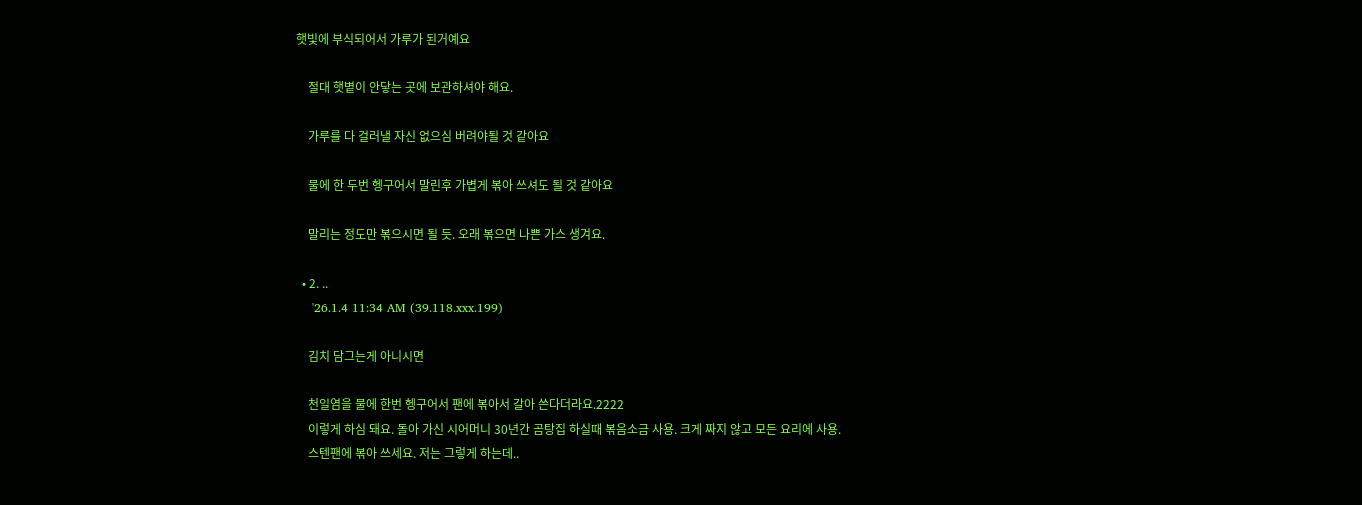햇빛에 부식되어서 가루가 된거예요

    절대 햇볕이 안닿는 곳에 보관하셔야 해요.

    가루를 다 걸러낼 자신 없으심 버려야될 것 같아요

    물에 한 두번 헹구어서 말린후 가볍게 볶아 쓰셔도 될 것 같아요

    말리는 정도만 볶으시면 될 듯. 오래 볶으면 나쁜 가스 생겨요.

  • 2. ..
    '26.1.4 11:34 AM (39.118.xxx.199)

    김치 담그는게 아니시면

    천일염을 물에 한번 헹구어서 팬에 볶아서 갈아 쓴다더라요.2222
    이렇게 하심 돼요. 돌아 가신 시어머니 30년간 곰탕집 하실때 볶음소금 사용. 크게 짜지 않고 모든 요리에 사용.
    스텐팬에 볶아 쓰세요. 저는 그렇게 하는데..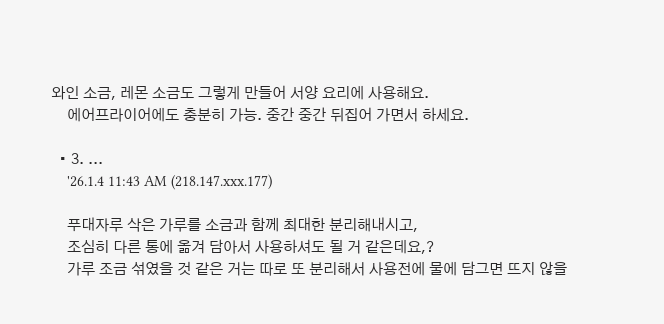와인 소금, 레몬 소금도 그렇게 만들어 서양 요리에 사용해요.
    에어프라이어에도 충분히 가능. 중간 중간 뒤집어 가면서 하세요.

  • 3. ...
    '26.1.4 11:43 AM (218.147.xxx.177)

    푸대자루 삭은 가루를 소금과 함께 최대한 분리해내시고,
    조심히 다른 통에 옮겨 담아서 사용하셔도 될 거 같은데요,?
    가루 조금 섞였을 것 같은 거는 따로 또 분리해서 사용전에 물에 담그면 뜨지 않을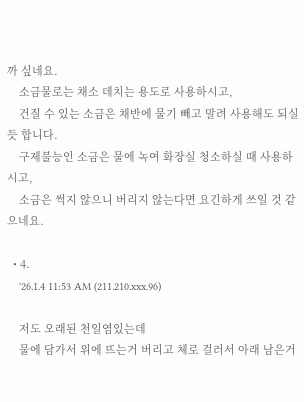까 싶네요.
    소금물로는 채소 데치는 용도로 사용하시고,
    건질 수 있는 소금은 채반에 물기 빼고 말려 사용해도 되실 듯 합니다.
    구제불능인 소금은 물에 녹여 화장실 청소하실 때 사용하시고,
    소금은 썩지 않으니 버리지 않는다면 요긴하게 쓰일 것 같으네요.

  • 4.
    '26.1.4 11:53 AM (211.210.xxx.96)

    저도 오래된 천일염있는데
    물에 담가서 위에 뜨는거 버리고 체로 걸러서 아래 남은거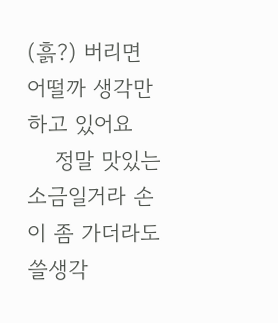(흙?) 버리면 어떨까 생각만하고 있어요
    정말 맛있는 소금일거라 손이 좀 가더라도 쓸생각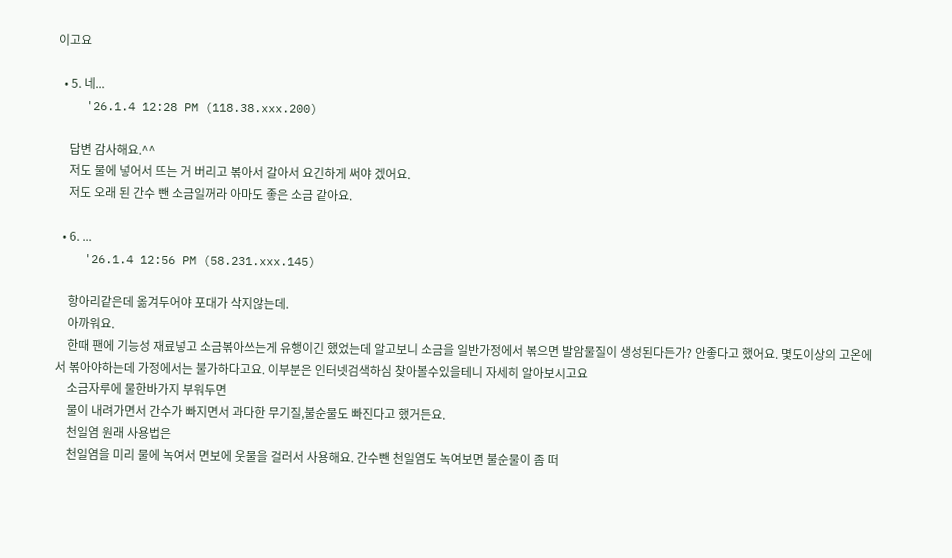이고요

  • 5. 네...
    '26.1.4 12:28 PM (118.38.xxx.200)

    답변 감사해요.^^
    저도 물에 넣어서 뜨는 거 버리고 볶아서 갈아서 요긴하게 써야 겠어요.
    저도 오래 된 간수 뺀 소금일꺼라 아마도 좋은 소금 같아요.

  • 6. ...
    '26.1.4 12:56 PM (58.231.xxx.145)

    항아리같은데 옮겨두어야 포대가 삭지않는데.
    아까워요.
    한때 팬에 기능성 재료넣고 소금볶아쓰는게 유행이긴 했었는데 알고보니 소금을 일반가정에서 볶으면 발암물질이 생성된다든가? 안좋다고 했어요. 몇도이상의 고온에서 볶아야하는데 가정에서는 불가하다고요. 이부분은 인터넷검색하심 찾아볼수있을테니 자세히 알아보시고요
    소금자루에 물한바가지 부워두면
    물이 내려가면서 간수가 빠지면서 과다한 무기질,불순물도 빠진다고 했거든요.
    천일염 원래 사용법은
    천일염을 미리 물에 녹여서 면보에 웃물을 걸러서 사용해요. 간수뺀 천일염도 녹여보면 불순물이 좀 떠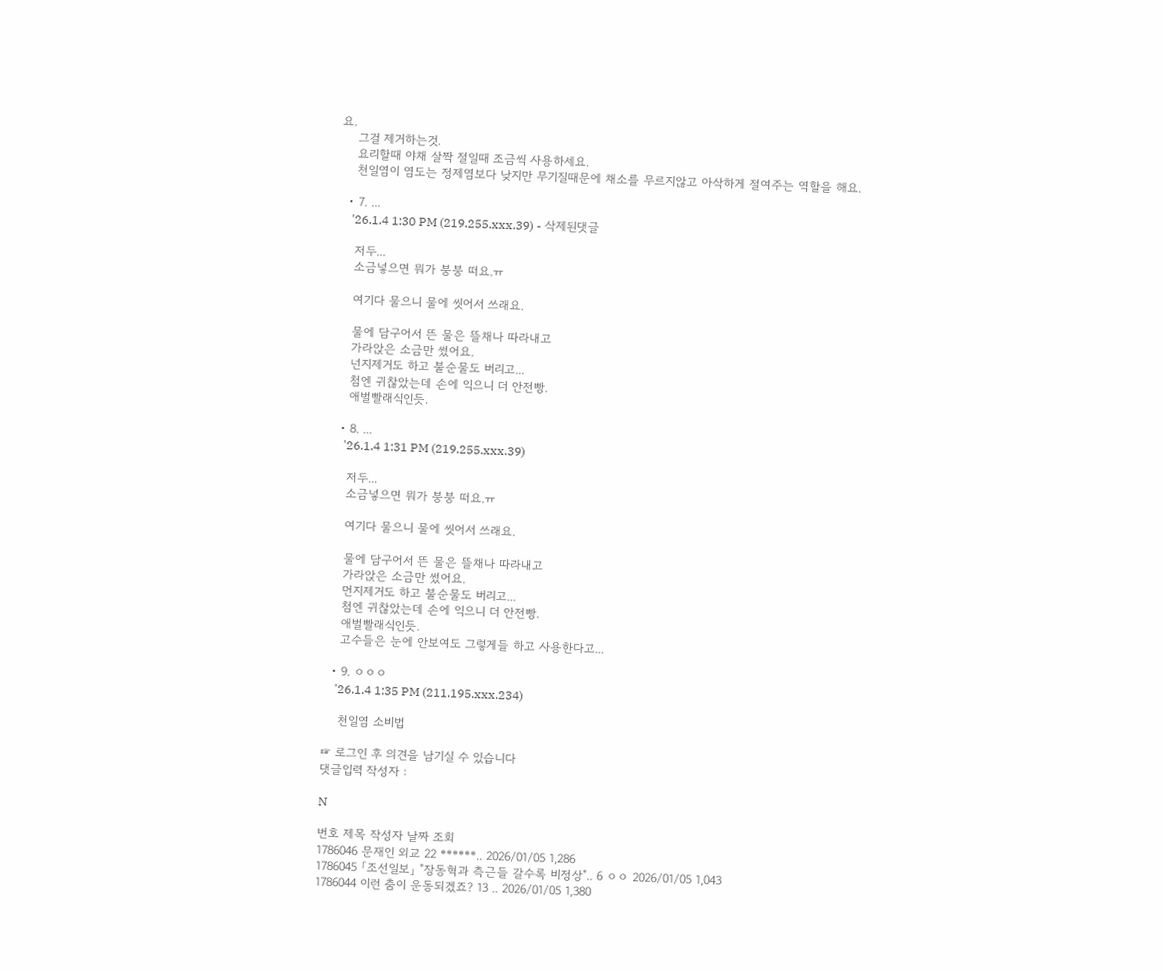요.
    그걸 제거하는것.
    요리할때 야채 살짝 절일때 조금씩 사용하세요.
    천일염이 염도는 정제염보다 낮지만 무기질때문에 채소를 무르지않고 아삭하게 절여주는 역할을 해요.

  • 7. ...
    '26.1.4 1:30 PM (219.255.xxx.39) - 삭제된댓글

    저두...
    소금넣으면 뭐가 붕붕 떠요.ㅠ

    여기다 물으니 물에 씻어서 쓰래요.

    물에 담구어서 뜬 물은 뜰채나 따라내고
    가라앉은 소금만 썼어요.
    넌지제거도 하고 불순물도 버리고...
    첨엔 귀찮았는데 손에 익으니 더 안전빵.
    애벌빨래식인듯.

  • 8. ...
    '26.1.4 1:31 PM (219.255.xxx.39)

    저두...
    소금넣으면 뭐가 붕붕 떠요.ㅠ

    여기다 물으니 물에 씻어서 쓰래요.

    물에 담구어서 뜬 물은 뜰채나 따라내고
    가라앉은 소금만 썼어요.
    먼지제거도 하고 불순물도 버리고...
    첨엔 귀찮았는데 손에 익으니 더 안전빵.
    애벌빨래식인듯.
    고수들은 눈에 안보여도 그렇게들 하고 사용한다고...

  • 9. ㅇㅇㅇ
    '26.1.4 1:35 PM (211.195.xxx.234)

    천일염 소비법

☞ 로그인 후 의견을 남기실 수 있습니다
댓글입력 작성자 :

N

번호 제목 작성자 날짜 조회
1786046 문재인 외교 22 ******.. 2026/01/05 1,286
1786045 「조선일보」 "장동혁과 측근들 갈수록 비정상".. 6 ㅇㅇ 2026/01/05 1,043
1786044 이런 춤이 운동되겠죠? 13 .. 2026/01/05 1,380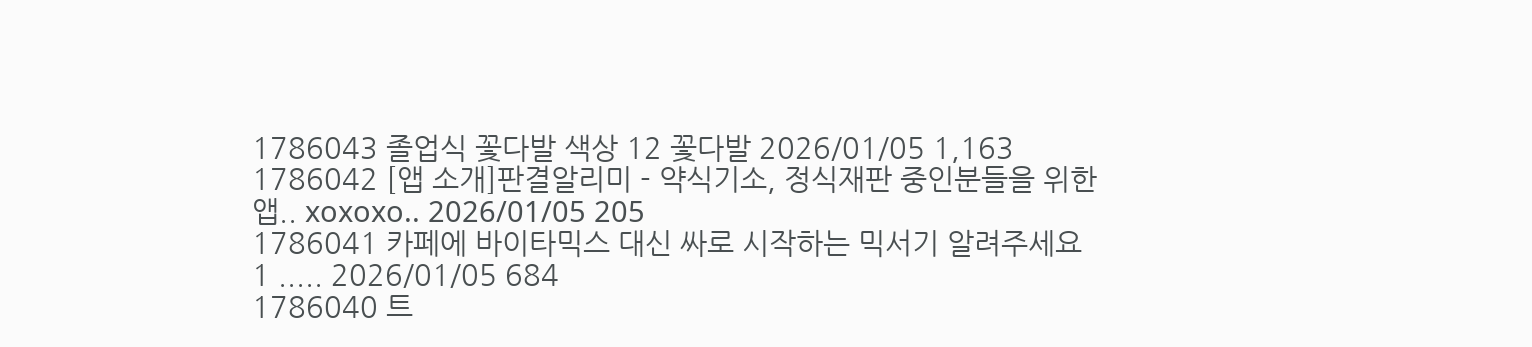1786043 졸업식 꽃다발 색상 12 꽃다발 2026/01/05 1,163
1786042 [앱 소개]판결알리미 - 약식기소, 정식재판 중인분들을 위한 앱.. xoxoxo.. 2026/01/05 205
1786041 카페에 바이타믹스 대신 싸로 시작하는 믹서기 알려주세요 1 ..... 2026/01/05 684
1786040 트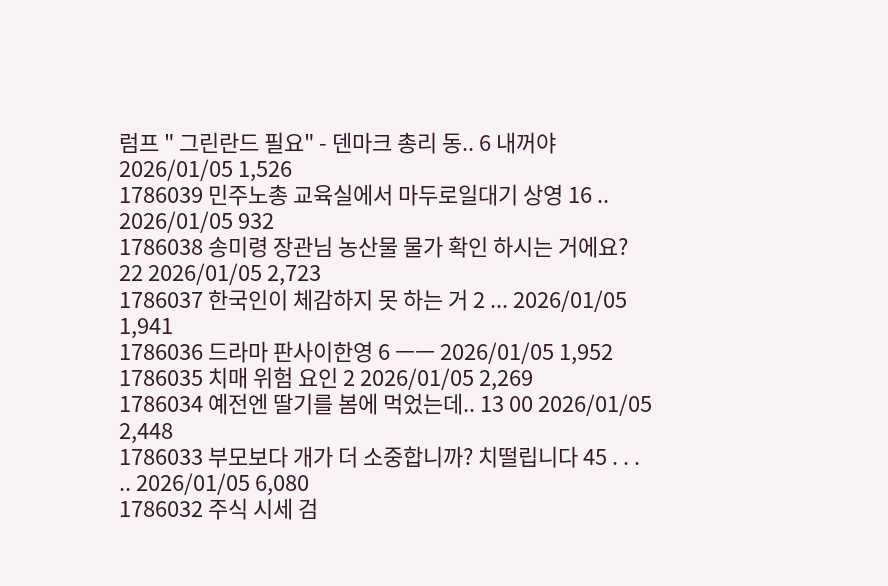럼프 " 그린란드 필요" - 덴마크 총리 동.. 6 내꺼야 2026/01/05 1,526
1786039 민주노총 교육실에서 마두로일대기 상영 16 .. 2026/01/05 932
1786038 송미령 장관님 농산물 물가 확인 하시는 거에요? 22 2026/01/05 2,723
1786037 한국인이 체감하지 못 하는 거 2 ... 2026/01/05 1,941
1786036 드라마 판사이한영 6 ㅡㅡ 2026/01/05 1,952
1786035 치매 위험 요인 2 2026/01/05 2,269
1786034 예전엔 딸기를 봄에 먹었는데.. 13 00 2026/01/05 2,448
1786033 부모보다 개가 더 소중합니까? 치떨립니다 45 . . . .. 2026/01/05 6,080
1786032 주식 시세 검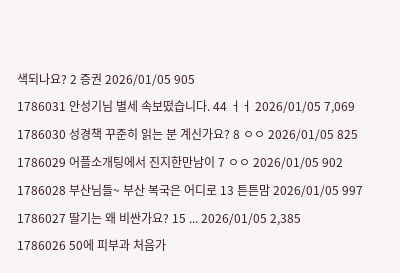색되나요? 2 증권 2026/01/05 905
1786031 안성기님 별세 속보떴습니다. 44 ㅓㅓ 2026/01/05 7,069
1786030 성경책 꾸준히 읽는 분 계신가요? 8 ㅇㅇ 2026/01/05 825
1786029 어플소개팅에서 진지한만남이 7 ㅇㅇ 2026/01/05 902
1786028 부산님들~ 부산 복국은 어디로 13 튼튼맘 2026/01/05 997
1786027 딸기는 왜 비싼가요? 15 ... 2026/01/05 2,385
1786026 50에 피부과 처음가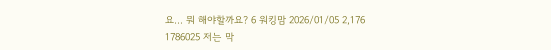요… 뭐 해야할까요? 6 워킹맘 2026/01/05 2,176
1786025 저는 막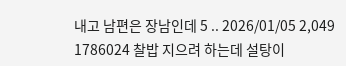내고 남편은 장남인데 5 .. 2026/01/05 2,049
1786024 찰밥 지으려 하는데 설탕이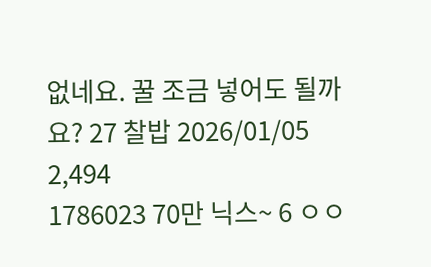없네요. 꿀 조금 넣어도 될까요? 27 찰밥 2026/01/05 2,494
1786023 70만 닉스~ 6 ㅇㅇ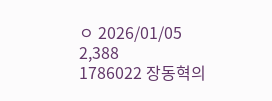ㅇ 2026/01/05 2,388
1786022 장동혁의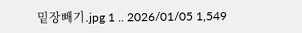밑장빼기.jpg 1 .. 2026/01/05 1,549